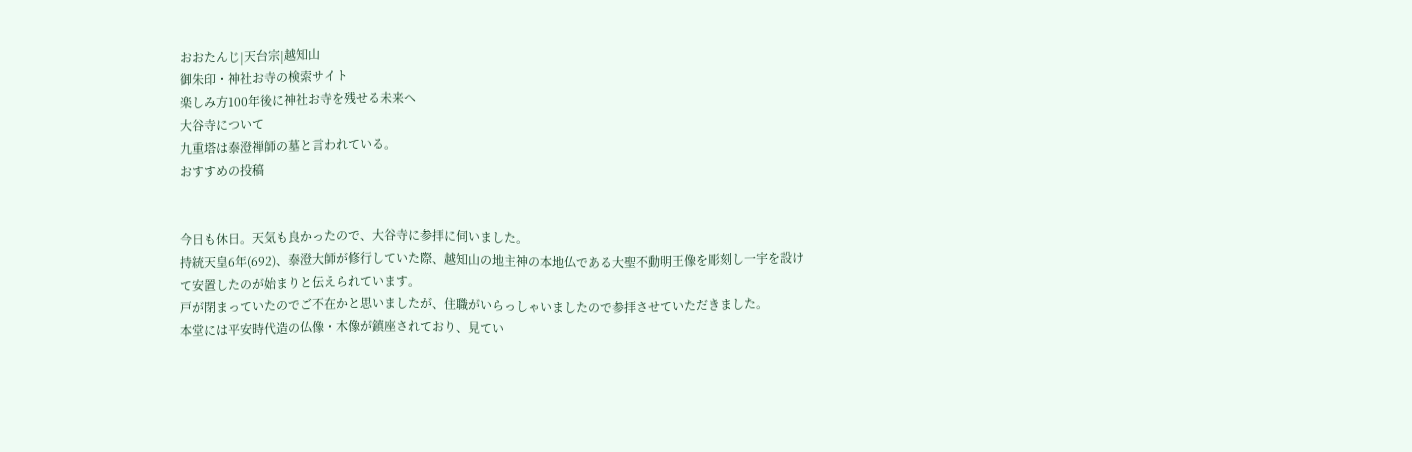おおたんじ|天台宗|越知山
御朱印・神社お寺の検索サイト
楽しみ方100年後に神社お寺を残せる未来へ
大谷寺について
九重塔は泰澄禅師の墓と言われている。
おすすめの投稿


今日も休日。天気も良かったので、大谷寺に参拝に伺いました。
持統天皇6年(692)、泰澄大師が修行していた際、越知山の地主神の本地仏である大聖不動明王像を彫刻し一宇を設けて安置したのが始まりと伝えられています。
戸が閉まっていたのでご不在かと思いましたが、住職がいらっしゃいましたので参拝させていただきました。
本堂には平安時代造の仏像・木像が鎮座されており、見てい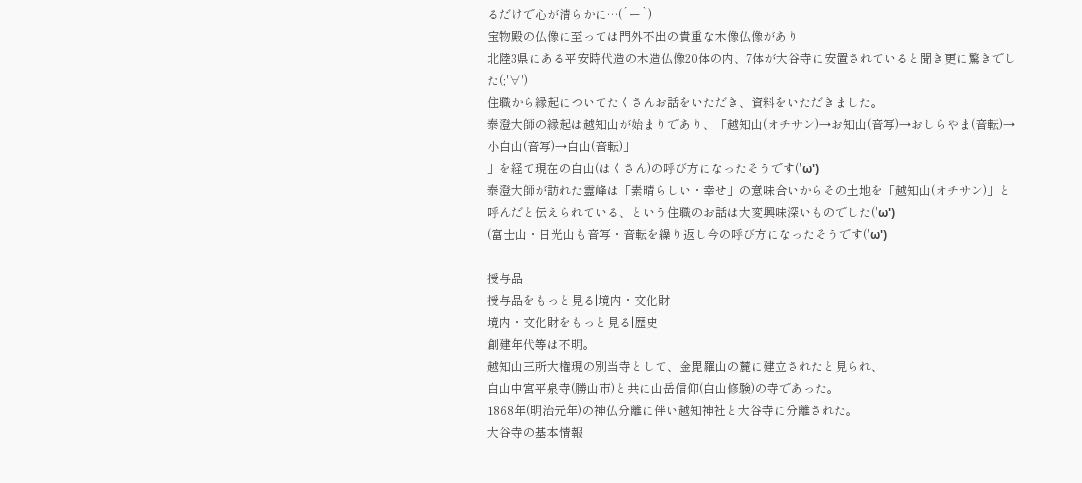るだけで心が清らかに…(´ー`)
宝物殿の仏像に至っては門外不出の貴重な木像仏像があり
北陸3県にある平安時代造の木造仏像20体の内、7体が大谷寺に安置されていると聞き更に驚きでした(;'∀')
住職から縁起についてたくさんお話をいただき、資料をいただきました。
泰澄大師の縁起は越知山が始まりであり、「越知山(オチサン)→お知山(音写)→おしらやま(音転)→小白山(音写)→白山(音転)」
」を経て現在の白山(はくさん)の呼び方になったそうです('ω')
泰澄大師が訪れた霊峰は「素晴らしい・幸せ」の意味合いからその土地を「越知山(オチサン)」と呼んだと伝えられている、という住職のお話は大変興味深いものでした('ω')
(富士山・日光山も音写・音転を繰り返し今の呼び方になったそうです('ω')

授与品
授与品をもっと見る|境内・文化財
境内・文化財をもっと見る|歴史
創建年代等は不明。
越知山三所大権現の別当寺として、金毘羅山の麓に建立されたと見られ、
白山中宮平泉寺(勝山市)と共に山岳信仰(白山修験)の寺であった。
1868年(明治元年)の神仏分離に伴い越知神社と大谷寺に分離された。
大谷寺の基本情報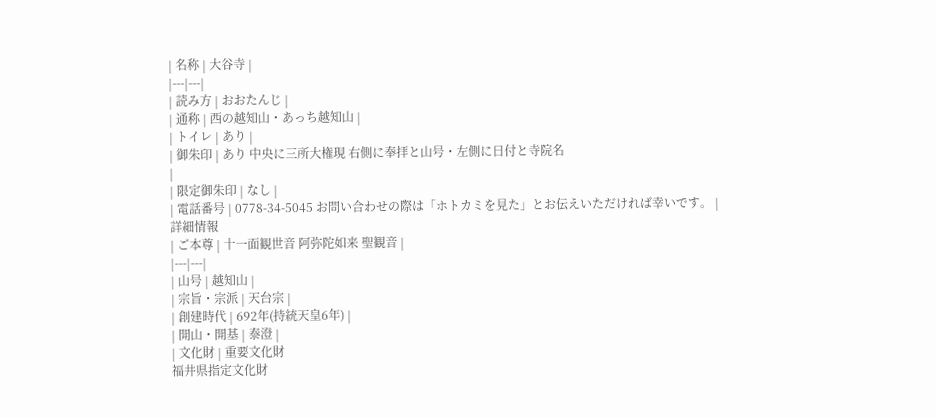| 名称 | 大谷寺 |
|---|---|
| 読み方 | おおたんじ |
| 通称 | 西の越知山・あっち越知山 |
| トイレ | あり |
| 御朱印 | あり 中央に三所大権現 右側に奉拝と山号・左側に日付と寺院名
|
| 限定御朱印 | なし |
| 電話番号 | 0778-34-5045 お問い合わせの際は「ホトカミを見た」とお伝えいただければ幸いです。 |
詳細情報
| ご本尊 | 十一面観世音 阿弥陀如来 聖観音 |
|---|---|
| 山号 | 越知山 |
| 宗旨・宗派 | 天台宗 |
| 創建時代 | 692年(持統天皇6年) |
| 開山・開基 | 泰澄 |
| 文化財 | 重要文化財
福井県指定文化財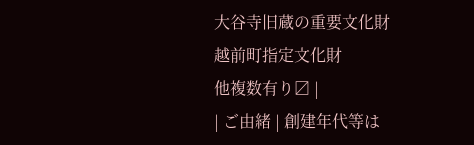大谷寺旧蔵の重要文化財
越前町指定文化財
他複数有り〼 |
| ご由緒 | 創建年代等は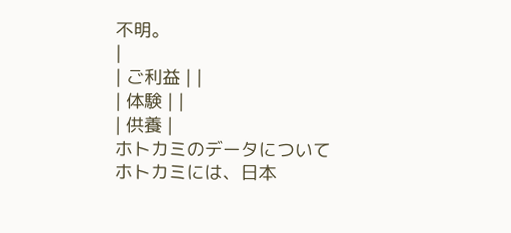不明。
|
| ご利益 | |
| 体験 | |
| 供養 |
ホトカミのデータについて
ホトカミには、日本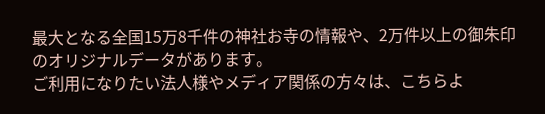最大となる全国15万8千件の神社お寺の情報や、2万件以上の御朱印のオリジナルデータがあります。
ご利用になりたい法人様やメディア関係の方々は、こちらよ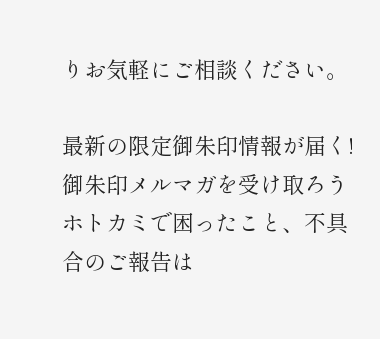りお気軽にご相談ください。

最新の限定御朱印情報が届く!
御朱印メルマガを受け取ろう
ホトカミで困ったこと、不具合のご報告は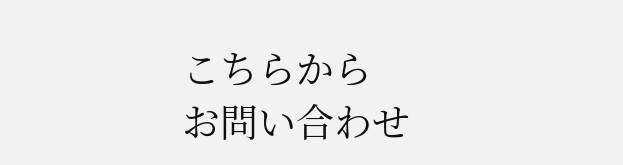こちらから
お問い合わせ